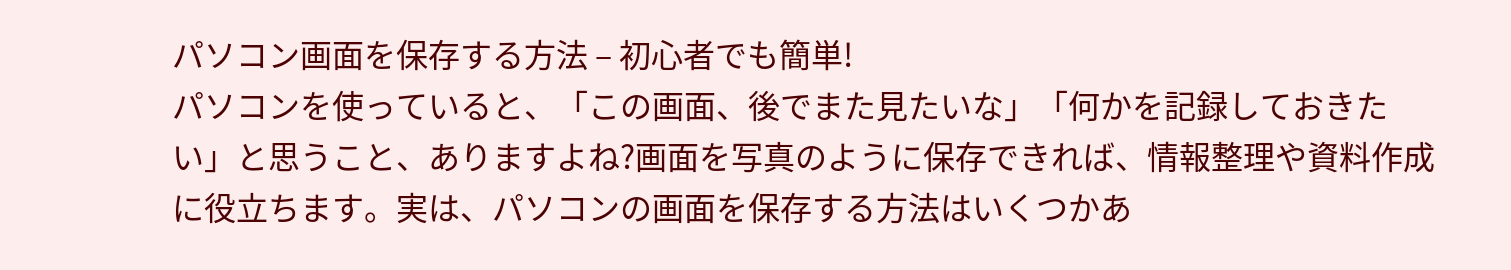パソコン画面を保存する方法 – 初心者でも簡単!
パソコンを使っていると、「この画面、後でまた見たいな」「何かを記録しておきたい」と思うこと、ありますよね?画面を写真のように保存できれば、情報整理や資料作成に役立ちます。実は、パソコンの画面を保存する方法はいくつかあ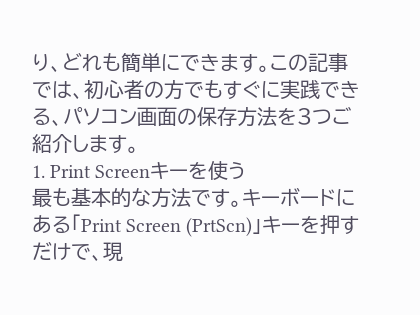り、どれも簡単にできます。この記事では、初心者の方でもすぐに実践できる、パソコン画面の保存方法を3つご紹介します。
1. Print Screenキーを使う
最も基本的な方法です。キーボードにある「Print Screen (PrtScn)」キーを押すだけで、現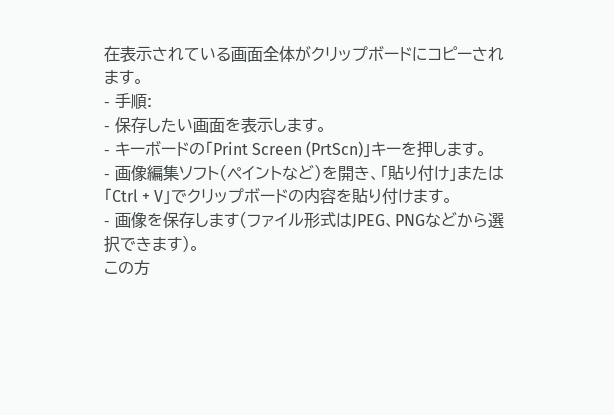在表示されている画面全体がクリップボードにコピーされます。
- 手順:
- 保存したい画面を表示します。
- キーボードの「Print Screen (PrtScn)」キーを押します。
- 画像編集ソフト(ペイントなど)を開き、「貼り付け」または「Ctrl + V」でクリップボードの内容を貼り付けます。
- 画像を保存します(ファイル形式はJPEG、PNGなどから選択できます)。
この方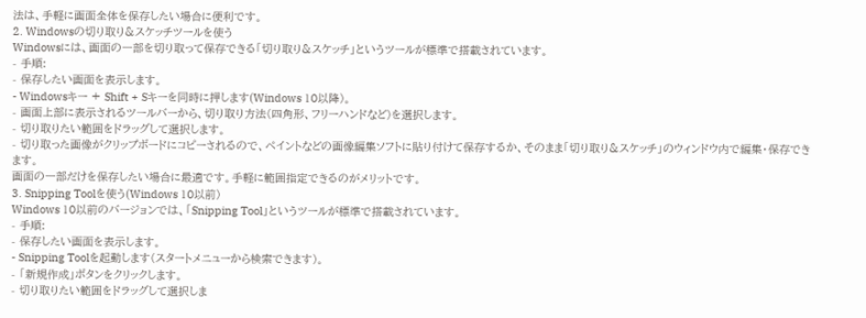法は、手軽に画面全体を保存したい場合に便利です。
2. Windowsの切り取り&スケッチツールを使う
Windowsには、画面の一部を切り取って保存できる「切り取り&スケッチ」というツールが標準で搭載されています。
- 手順:
- 保存したい画面を表示します。
- Windowsキー + Shift + Sキーを同時に押します(Windows 10以降)。
- 画面上部に表示されるツールバーから、切り取り方法(四角形、フリーハンドなど)を選択します。
- 切り取りたい範囲をドラッグして選択します。
- 切り取った画像がクリップボードにコピーされるので、ペイントなどの画像編集ソフトに貼り付けて保存するか、そのまま「切り取り&スケッチ」のウィンドウ内で編集・保存できます。
画面の一部だけを保存したい場合に最適です。手軽に範囲指定できるのがメリットです。
3. Snipping Toolを使う(Windows 10以前)
Windows 10以前のバージョンでは、「Snipping Tool」というツールが標準で搭載されています。
- 手順:
- 保存したい画面を表示します。
- Snipping Toolを起動します(スタートメニューから検索できます)。
- 「新規作成」ボタンをクリックします。
- 切り取りたい範囲をドラッグして選択しま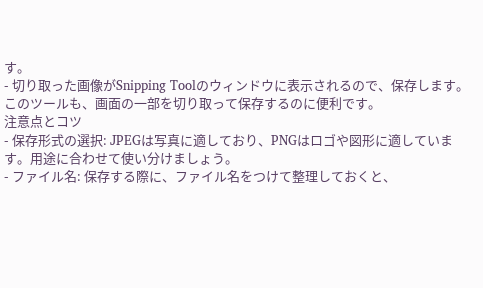す。
- 切り取った画像がSnipping Toolのウィンドウに表示されるので、保存します。
このツールも、画面の一部を切り取って保存するのに便利です。
注意点とコツ
- 保存形式の選択: JPEGは写真に適しており、PNGはロゴや図形に適しています。用途に合わせて使い分けましょう。
- ファイル名: 保存する際に、ファイル名をつけて整理しておくと、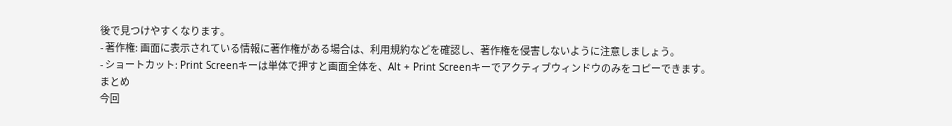後で見つけやすくなります。
- 著作権: 画面に表示されている情報に著作権がある場合は、利用規約などを確認し、著作権を侵害しないように注意しましょう。
- ショートカット: Print Screenキーは単体で押すと画面全体を、Alt + Print Screenキーでアクティブウィンドウのみをコピーできます。
まとめ
今回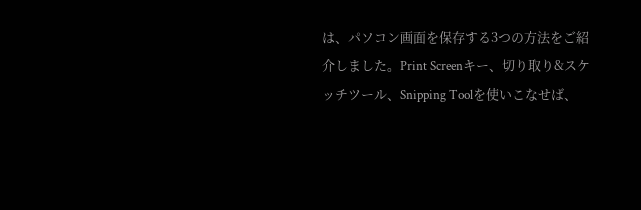は、パソコン画面を保存する3つの方法をご紹介しました。Print Screenキー、切り取り&スケッチツール、Snipping Toolを使いこなせば、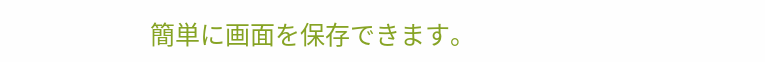簡単に画面を保存できます。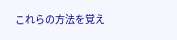これらの方法を覚え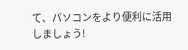て、パソコンをより便利に活用しましょう!